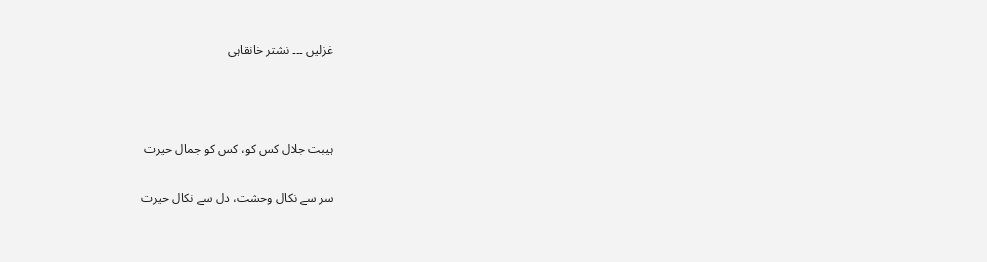غزلیں ۔۔۔ نشتر خانقاہی



ہیبت جلال کس کو، کس کو جمال حیرت

سر سے نکال وحشت، دل سے نکال حیرت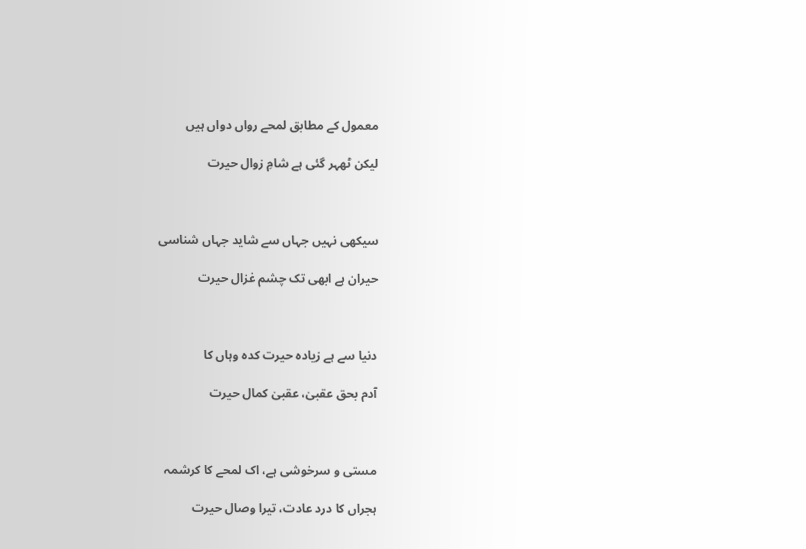معمول کے مطابق لمحے رواں دواں ہیں

لیکن ٹھہر گئی ہے شامِ زوال حیرت



سیکھی نہیں جہاں سے شاید جہاں شناسی

حیران ہے ابھی تک چشم غزال حیرت



دنیا سے ہے زیادہ حیرت کدہ وہاں کا

آدم بحق عقبیٰ، عقبیٰ کمال حیرت



مستی و سرخوشی ہے، اک لمحے کا کرشمہ

ہجراں کا درد عادت، تیرا وصال حیرت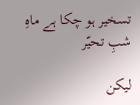تسخیر ہو چکا ہے ماہِ شبِ تحیّر

لیکن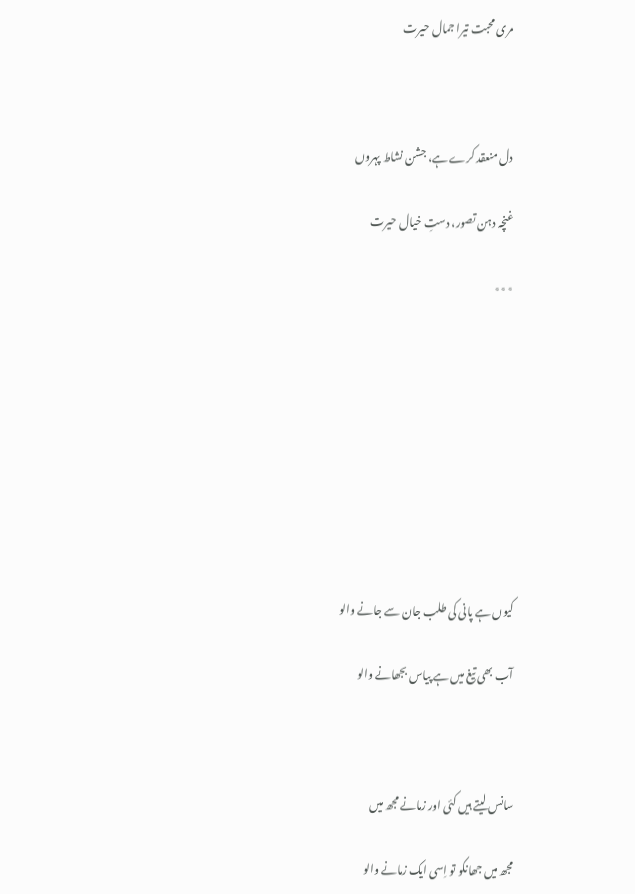مری محبت تیرا جمال حیرت



دل منعقد کرے ہے، جشن نشاط پہروں

غنچہ دہن تصور، دستِ خیال حیرت

٭٭٭









کیوں ہے پانی کی طلب جان سے جانے والو

آب بھی تیغ میں ہے پیاس بجھانے والو



سانس لیتے ہیں کئی اور زمانے مجھ میں

مجھ میں جھانکو تو اِسی ایک زمانے والو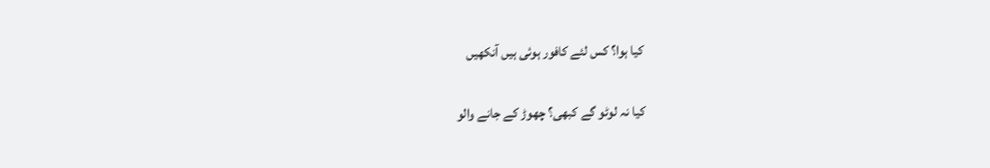کیا ہوا؟ کس لئے کافور ہوئی ہیں آنکھیں

کیا نہ لوٹو گے کبھی؟ چھوڑ کے جانے والو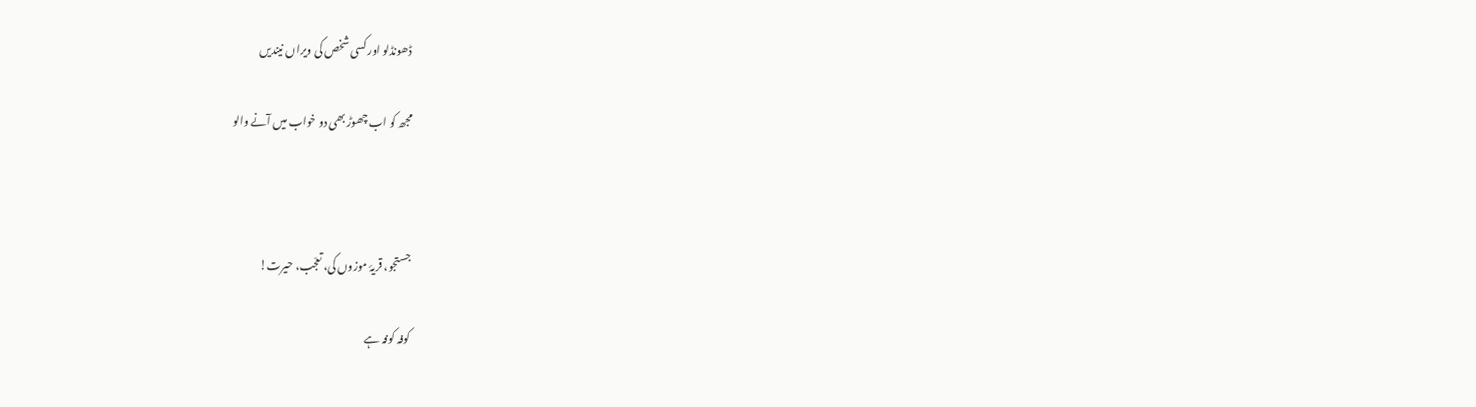ڈھونڈلو اور کسی شخص کی ویراں نیندیں

مجھ کو اب چھوڑ بھی دو خواب میں آنے والو



جستجو، قریۂ موزوں کی، تعجّب، حیرت!

کوفہ کوفہ ہے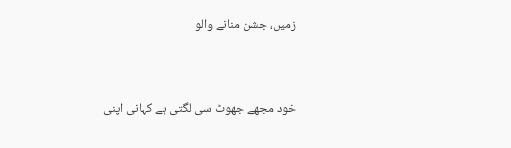زمیں، جشن منانے والو



خود مجھے جھوٹ سی لگتی ہے کہانی اپنی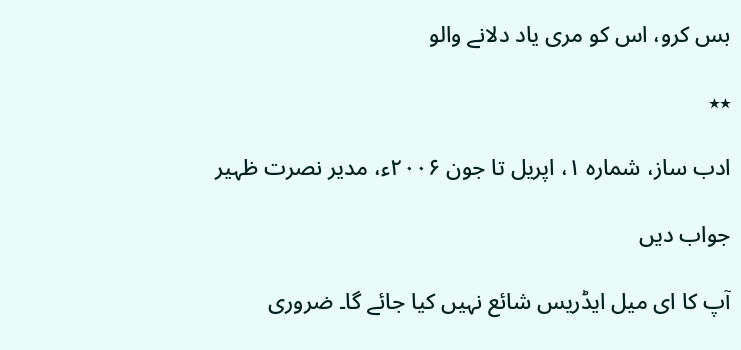بس کرو، اس کو مری یاد دلانے والو

٭٭

ادب ساز، شمارہ ۱، اپریل تا جون ۲۰۰۶ء، مدیر نصرت ظہیر

جواب دیں

آپ کا ای میل ایڈریس شائع نہیں کیا جائے گا۔ ضروری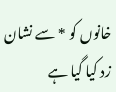خانوں کو * سے نشان زد کیا گیا ہے